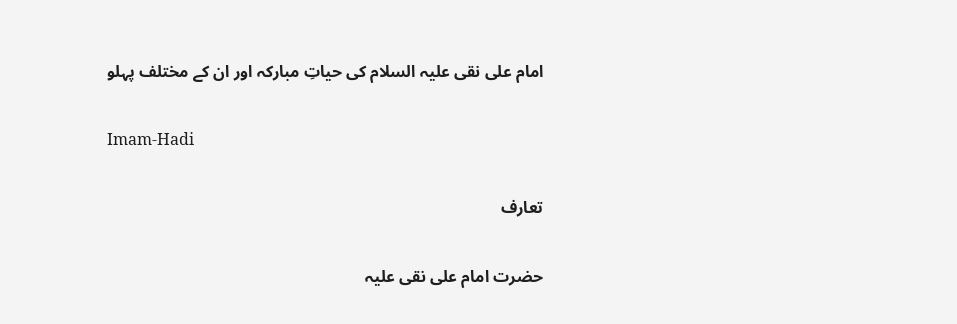امام علی نقی علیہ السلام کی حیاتِ مبارکہ اور ان کے مختلف پہلو

Imam-Hadi

تعارف

حضرت امام علی نقی علیہ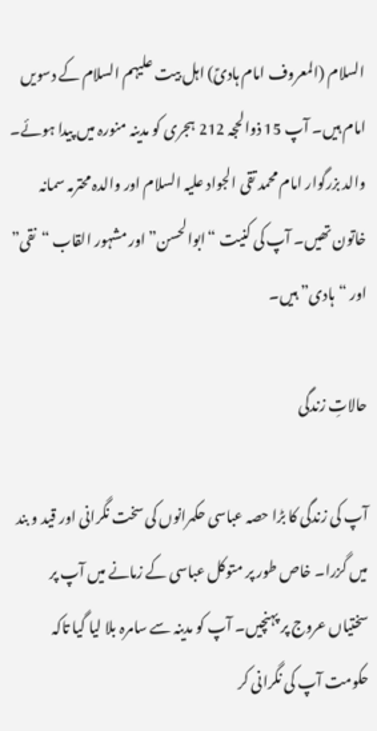السلام (المعروف امام ہادیؑ) اہل بیت علیہم السلام کے دسویں امام ہیں۔ آپ 15 ذوالحجہ 212 ہجری کو مدینہ منورہ میں پیدا ہوئے۔ والد بزرگوار امام محمد تقی الجواد علیہ السلام اور والدہ محترمہ سمانہ خاتون تھیں۔ آپ کی کنیت “ابوالحسن” اور مشہور القاب “نقی” اور “ہادی” ہیں۔

حالاتِ زندگی

آپ کی زندگی کا بڑا حصہ عباسی حکمرانوں کی سخت نگرانی اور قید و بند میں گزرا۔ خاص طور پر متوکل عباسی کے زمانے میں آپ پر سختیاں عروج پر پہنچیں۔ آپ کو مدینہ سے سامرہ بلا لیا گیا تاکہ حکومت آپ کی نگرانی کر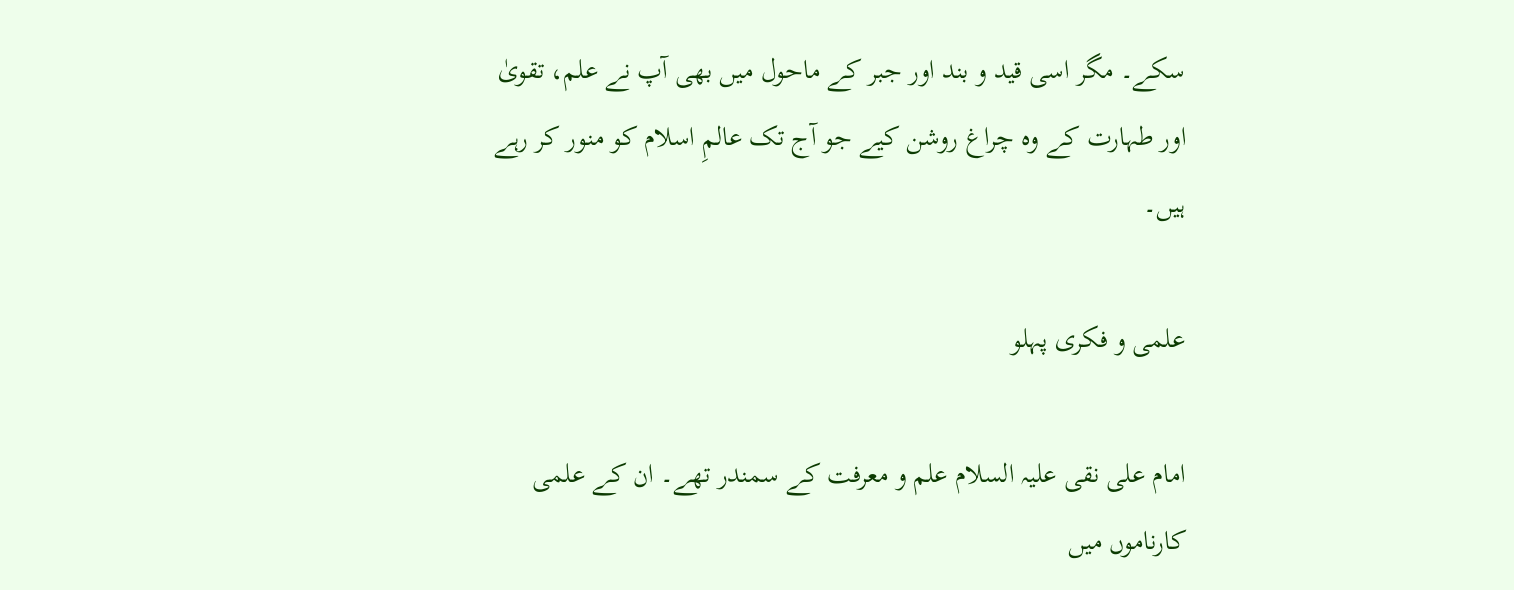سکے۔ مگر اسی قید و بند اور جبر کے ماحول میں بھی آپ نے علم، تقویٰ اور طہارت کے وہ چراغ روشن کیے جو آج تک عالمِ اسلام کو منور کر رہے ہیں۔

علمی و فکری پہلو

امام علی نقی علیہ السلام علم و معرفت کے سمندر تھے۔ ان کے علمی کارناموں میں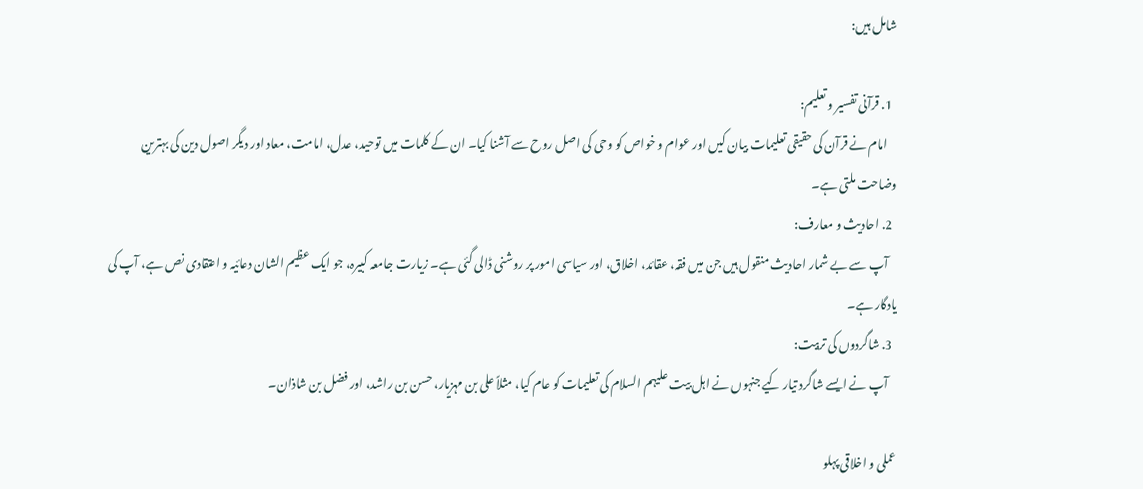شامل ہیں:

  1. قرآنی تفسیر و تعلیم:
    امام نے قرآن کی حقیقی تعلیمات بیان کیں اور عوام و خواص کو وحی کی اصل روح سے آشنا کیا۔ ان کے کلمات میں توحید، عدل، امامت، معاد اور دیگر اصول دین کی بہترین وضاحت ملتی ہے۔
  2. احادیث و معارف:
    آپ سے بے شمار احادیث منقول ہیں جن میں فقہ، عقائد، اخلاق، اور سیاسی امور پر روشنی ڈالی گئی ہے۔ زیارت جامعہ کبیرہ، جو ایک عظیم الشان دعائیہ و اعتقادی نص ہے، آپ کی یادگار ہے۔
  3. شاگردوں کی تربیت:
    آپ نے ایسے شاگرد تیار کیے جنہوں نے اہل بیت علیہم السلام کی تعلیمات کو عام کیا، مثلاً علی بن مہزیار، حسن بن راشد، اور فضل بن شاذان۔

عملی و اخلاقی پہلو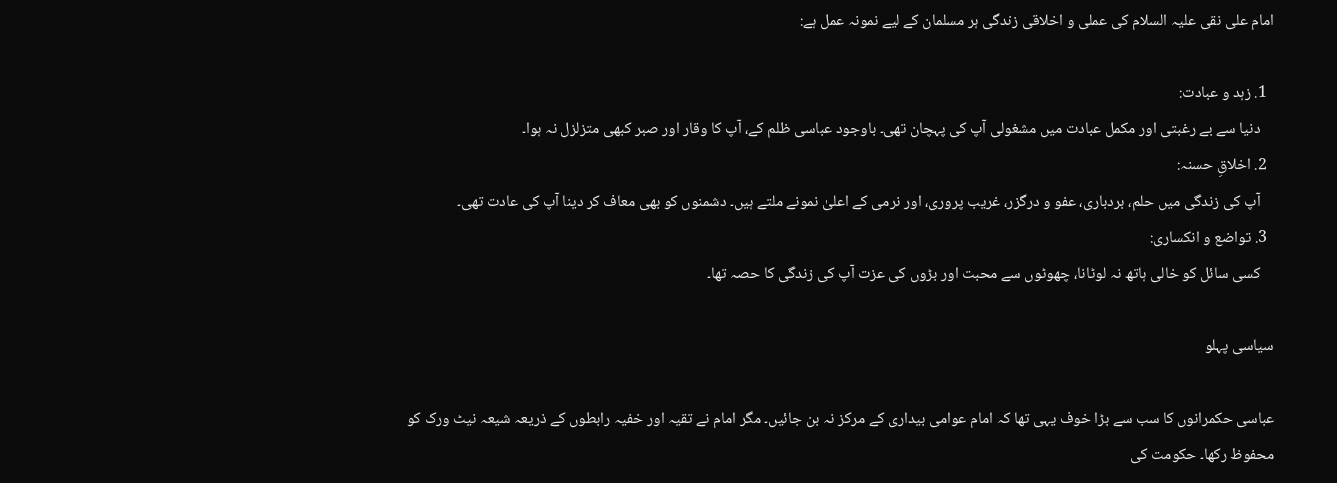امام علی نقی علیہ السلام کی عملی و اخلاقی زندگی ہر مسلمان کے لیے نمونہ عمل ہے:

  1. زہد و عبادت:
    دنیا سے بے رغبتی اور مکمل عبادت میں مشغولی آپ کی پہچان تھی۔ باوجود عباسی ظلم کے، آپ کا وقار اور صبر کبھی متزلزل نہ ہوا۔
  2. اخلاقِ حسنہ:
    آپ کی زندگی میں حلم، بردباری، عفو و درگزر، غریب پروری، اور نرمی کے اعلیٰ نمونے ملتے ہیں۔ دشمنوں کو بھی معاف کر دینا آپ کی عادت تھی۔
  3. تواضع و انکساری:
    کسی سائل کو خالی ہاتھ نہ لوٹانا، چھوٹوں سے محبت اور بڑوں کی عزت آپ کی زندگی کا حصہ تھا۔

سیاسی پہلو

عباسی حکمرانوں کا سب سے بڑا خوف یہی تھا کہ امام عوامی بیداری کے مرکز نہ بن جائیں۔ مگر امام نے تقیہ اور خفیہ رابطوں کے ذریعہ شیعہ نیٹ ورک کو محفوظ رکھا۔ حکومت کی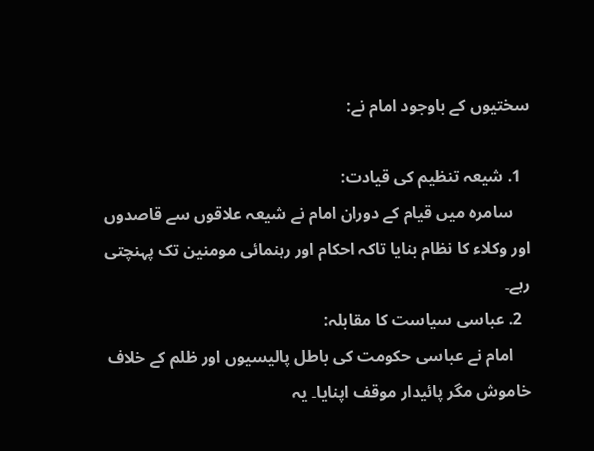سختیوں کے باوجود امام نے:

  1. شیعہ تنظیم کی قیادت:
    سامرہ میں قیام کے دوران امام نے شیعہ علاقوں سے قاصدوں اور وکلاء کا نظام بنایا تاکہ احکام اور رہنمائی مومنین تک پہنچتی رہے۔
  2. عباسی سیاست کا مقابلہ:
    امام نے عباسی حکومت کی باطل پالیسیوں اور ظلم کے خلاف خاموش مگر پائیدار موقف اپنایا۔ یہ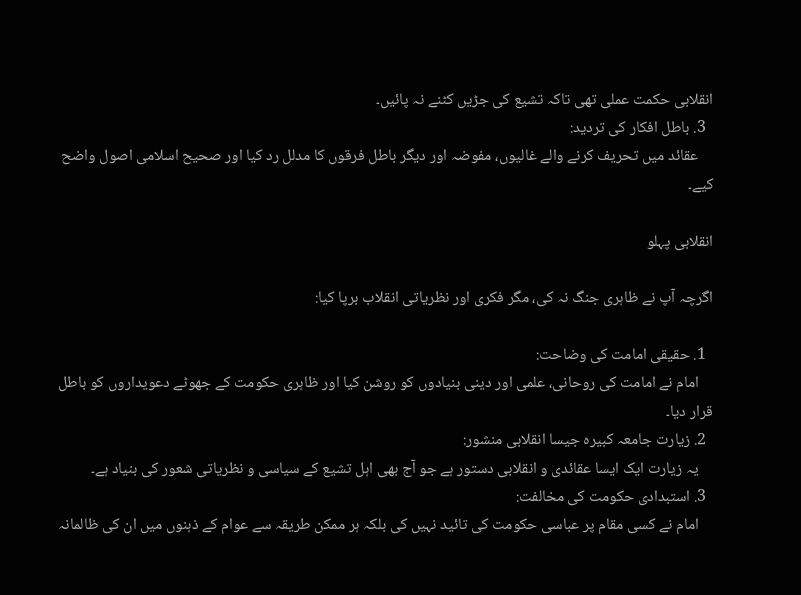انقلابی حکمت عملی تھی تاکہ تشیع کی جڑیں کٹنے نہ پائیں۔
  3. باطل افکار کی تردید:
    عقائد میں تحریف کرنے والے غالیوں، مفوضہ اور دیگر باطل فرقوں کا مدلل رد کیا اور صحیح اسلامی اصول واضح کیے۔

انقلابی پہلو

اگرچہ آپ نے ظاہری جنگ نہ کی، مگر فکری اور نظریاتی انقلاب برپا کیا:

  1. حقیقی امامت کی وضاحت:
    امام نے امامت کی روحانی، علمی اور دینی بنیادوں کو روشن کیا اور ظاہری حکومت کے جھوٹے دعویداروں کو باطل قرار دیا۔
  2. زیارت جامعہ کبیرہ جیسا انقلابی منشور:
    یہ زیارت ایک ایسا عقائدی و انقلابی دستور ہے جو آج بھی اہل تشیع کے سیاسی و نظریاتی شعور کی بنیاد ہے۔
  3. استبدادی حکومت کی مخالفت:
    امام نے کسی مقام پر عباسی حکومت کی تائید نہیں کی بلکہ ہر ممکن طریقہ سے عوام کے ذہنوں میں ان کی ظالمانہ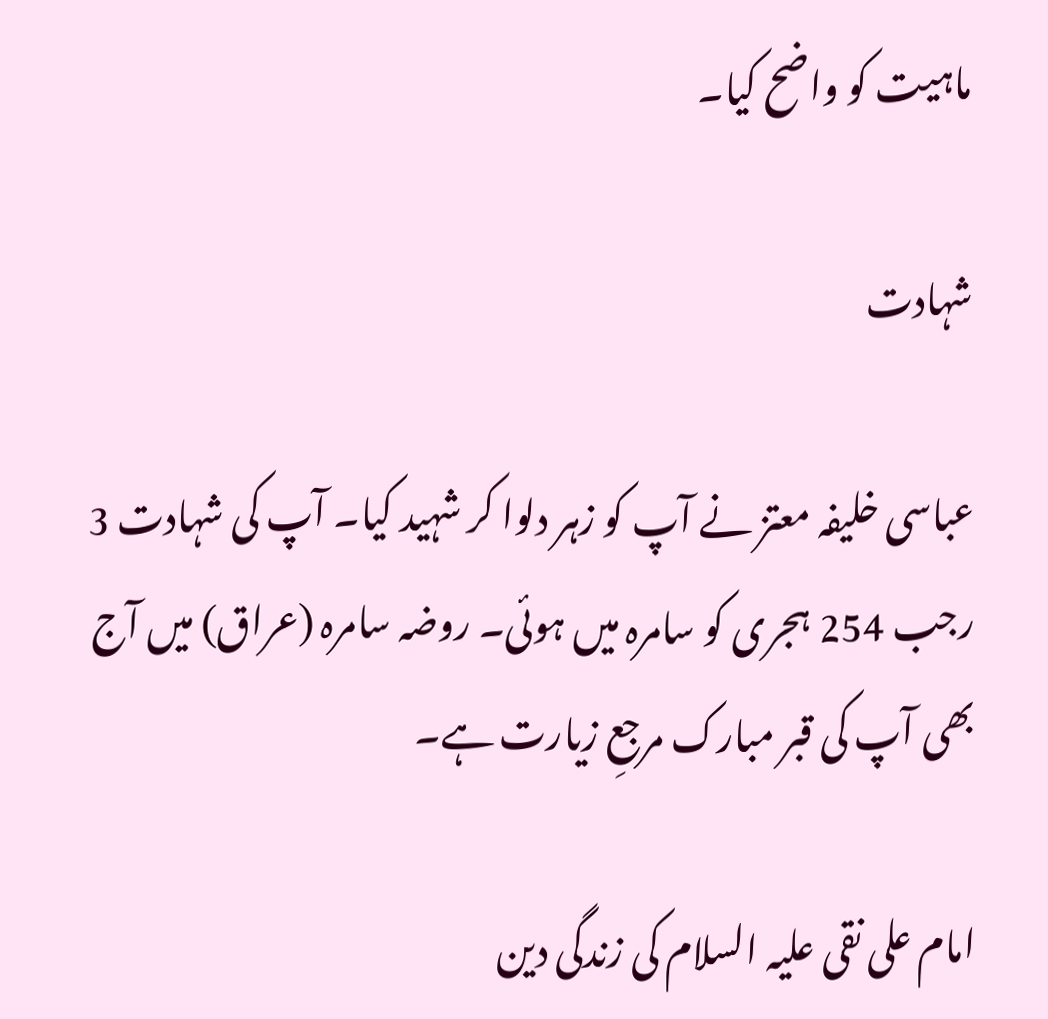ماہیت کو واضح کیا۔

شہادت

عباسی خلیفہ معتز نے آپ کو زہر دلوا کر شہید کیا۔ آپ کی شہادت 3 رجب 254 ہجری کو سامرہ میں ہوئی۔ روضہ سامرہ (عراق) میں آج بھی آپ کی قبر مبارک مرجعِ زیارت ہے۔

امام علی نقی علیہ السلام کی زندگی دین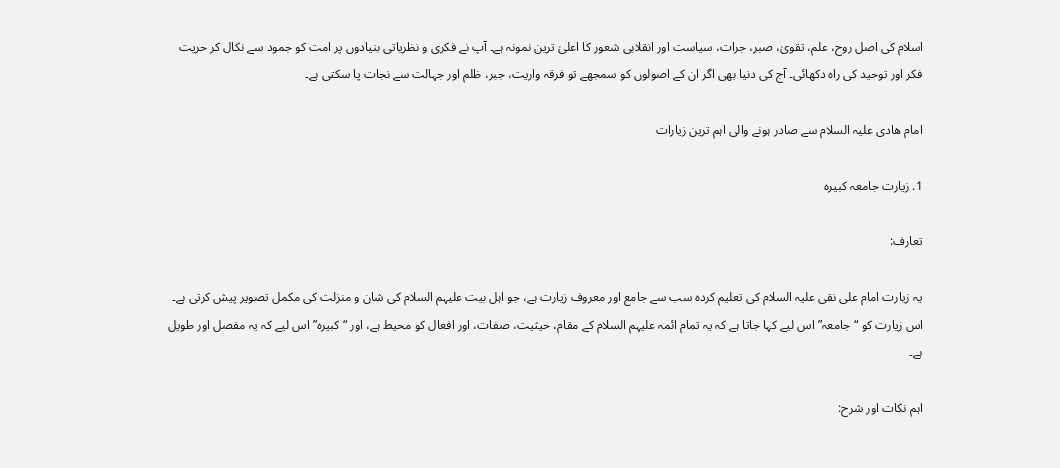اسلام کی اصل روح، علم، تقویٰ، صبر، جرات، سیاست اور انقلابی شعور کا اعلیٰ ترین نمونہ ہے۔ آپ نے فکری و نظریاتی بنیادوں پر امت کو جمود سے نکال کر حریت فکر اور توحید کی راہ دکھائی۔ آج کی دنیا بھی اگر ان کے اصولوں کو سمجھے تو فرقہ واریت، جبر، ظلم اور جہالت سے نجات پا سکتی ہے۔

امام ھادی علیہ السلام سے صادر ہونے والی اہم ترین زیارات

1. زیارت جامعہ کبیرہ

تعارف:

یہ زیارت امام علی نقی علیہ السلام کی تعلیم کردہ سب سے جامع اور معروف زیارت ہے، جو اہل بیت علیہم السلام کی شان و منزلت کی مکمل تصویر پیش کرتی ہے۔ اس زیارت کو “جامعہ” اس لیے کہا جاتا ہے کہ یہ تمام ائمہ علیہم السلام کے مقام، حیثیت، صفات، اور افعال کو محیط ہے، اور “کبیرہ” اس لیے کہ یہ مفصل اور طویل ہے۔

اہم نکات اور شرح: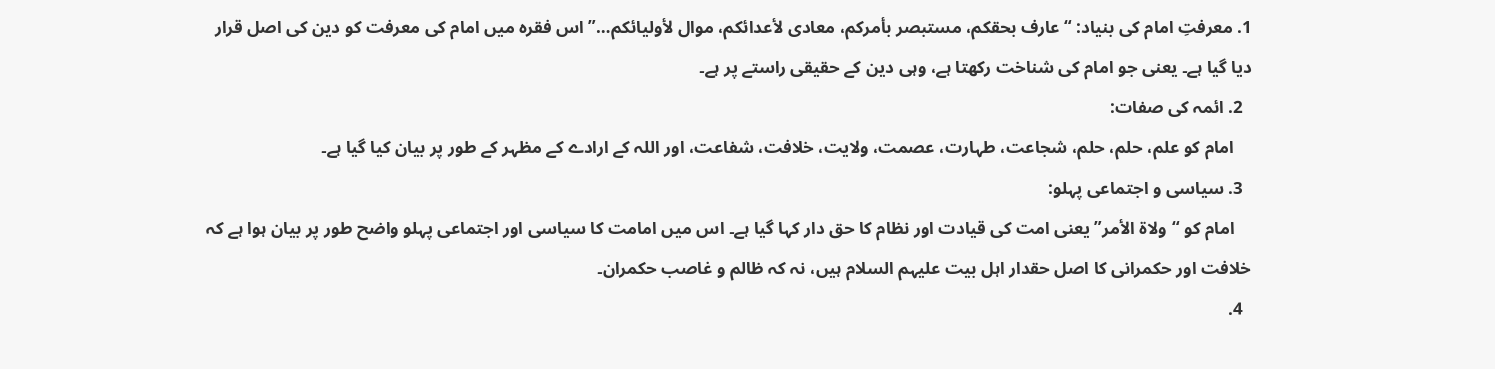1. معرفتِ امام کی بنیاد: “عارف بحقکم، مستبصر بأمرکم، معادی لأعدائکم، موال لأولیائکم…” اس فقرہ میں امام کی معرفت کو دین کی اصل قرار دیا گیا ہے۔ یعنی جو امام کی شناخت رکھتا ہے، وہی دین کے حقیقی راستے پر ہے۔
  2. ائمہ کی صفات:
    امام کو علم، حلم، حلم، شجاعت، طہارت، عصمت، ولایت، خلافت، شفاعت، اور اللہ کے ارادے کے مظہر کے طور پر بیان کیا گیا ہے۔
  3. سیاسی و اجتماعی پہلو:
    امام کو “ولاة الأمر” یعنی امت کی قیادت اور نظام کا حق دار کہا گیا ہے۔ اس میں امامت کا سیاسی اور اجتماعی پہلو واضح طور پر بیان ہوا ہے کہ خلافت اور حکمرانی کا اصل حقدار اہل بیت علیہم السلام ہیں، نہ کہ ظالم و غاصب حکمران۔
  4.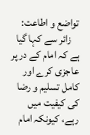تواضع و اطاعت:
    زائر سے کہا گیا ہے کہ امام کے در پر عاجزی کرے اور کامل تسلیم و رضا کی کیفیت میں رہے، کیونکہ امام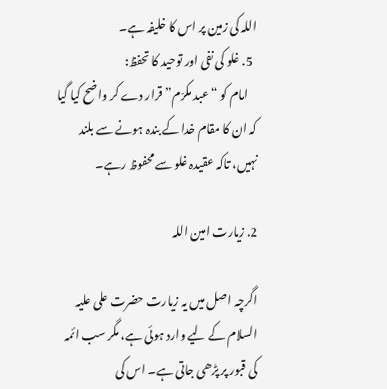اللہ کی زمین پر اس کا خلیفہ ہے۔
  5. غلو کی نفی اور توحید کا تحفظ:
    امام کو “عبد مکرّم” قرار دے کر واضح کیا گیا کہ ان کا مقام خدا کے بندہ ہونے سے بلند نہیں، تاکہ عقیدہ غلو سے محفوظ رہے۔

2. زیارت امین اللہ

اگرچہ اصل میں یہ زیارت حضرت علی علیہ السلام کے لیے وارد ہوئی ہے، مگر سب ائمہ کی قبور پر پڑھی جاتی ہے۔ اس کی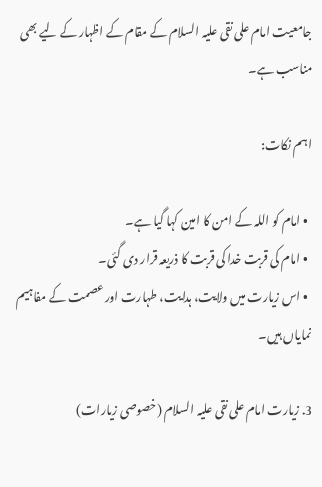جامعیت امام علی نقی علیہ السلام کے مقام کے اظہار کے لیے بھی مناسب ہے۔

اہم نکات:

  • امام کو اللہ کے امن کا امین کہا گیا ہے۔
  • امام کی قربت خدا کی قربت کا ذریعہ قرار دی گئی۔
  • اس زیارت میں ولایت، ہدایت، طہارت اور عصمت کے مفاہیم نمایاں ہیں۔

3. زیارت امام علی نقی علیہ السلام (خصوصی زیارات)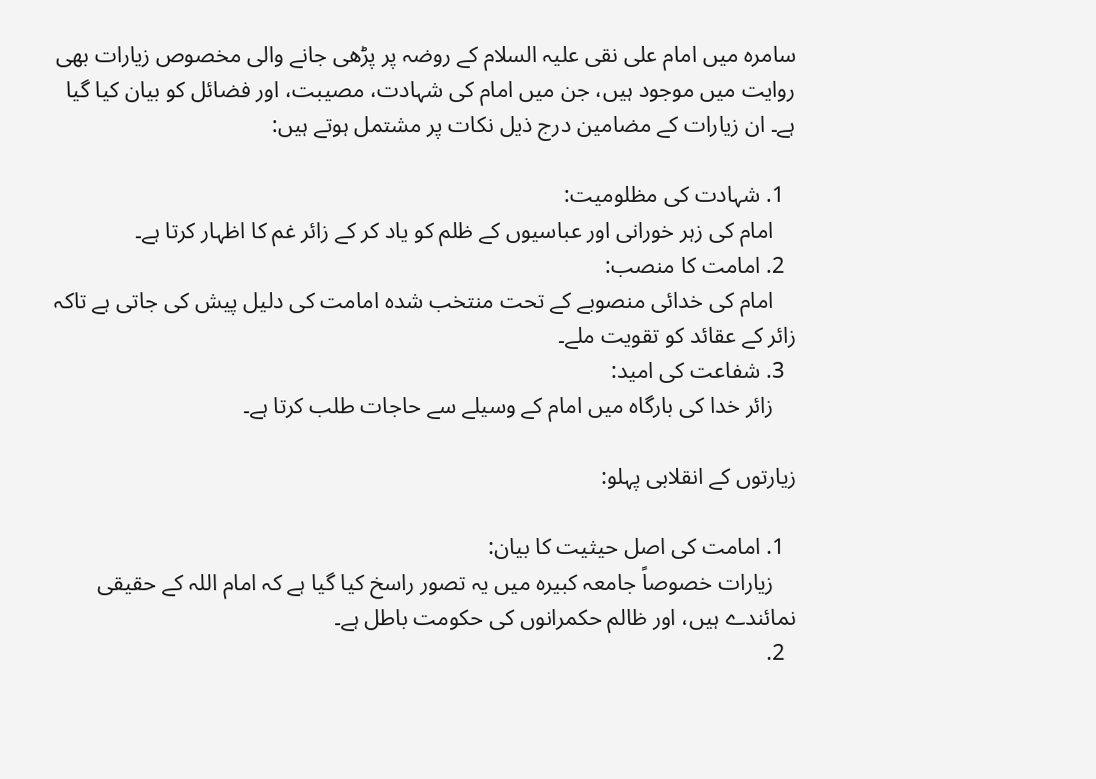سامرہ میں امام علی نقی علیہ السلام کے روضہ پر پڑھی جانے والی مخصوص زیارات بھی روایت میں موجود ہیں، جن میں امام کی شہادت، مصیبت، اور فضائل کو بیان کیا گیا ہے۔ ان زیارات کے مضامین درج ذیل نکات پر مشتمل ہوتے ہیں:

  1. شہادت کی مظلومیت:
    امام کی زہر خورانی اور عباسیوں کے ظلم کو یاد کر کے زائر غم کا اظہار کرتا ہے۔
  2. امامت کا منصب:
    امام کی خدائی منصوبے کے تحت منتخب شدہ امامت کی دلیل پیش کی جاتی ہے تاکہ زائر کے عقائد کو تقویت ملے۔
  3. شفاعت کی امید:
    زائر خدا کی بارگاہ میں امام کے وسیلے سے حاجات طلب کرتا ہے۔

زیارتوں کے انقلابی پہلو:

  1. امامت کی اصل حیثیت کا بیان:
    زیارات خصوصاً جامعہ کبیرہ میں یہ تصور راسخ کیا گیا ہے کہ امام اللہ کے حقیقی نمائندے ہیں، اور ظالم حکمرانوں کی حکومت باطل ہے۔
  2.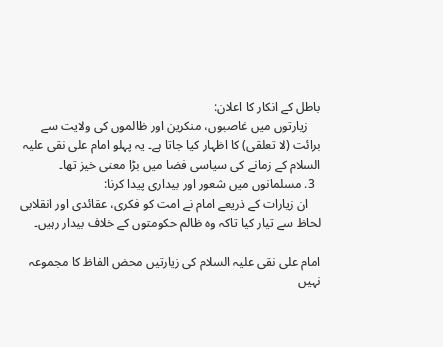باطل کے انکار کا اعلان:
    زیارتوں میں غاصبوں، منکرین اور ظالموں کی ولایت سے برائت (لا تعلقی) کا اظہار کیا جاتا ہے۔ یہ پہلو امام علی نقی علیہ السلام کے زمانے کی سیاسی فضا میں بڑا معنی خیز تھا۔
  3. مسلمانوں میں شعور اور بیداری پیدا کرنا:
    ان زیارات کے ذریعے امام نے امت کو فکری، عقائدی اور انقلابی لحاظ سے تیار کیا تاکہ وہ ظالم حکومتوں کے خلاف بیدار رہیں۔

امام علی نقی علیہ السلام کی زیارتیں محض الفاظ کا مجموعہ نہیں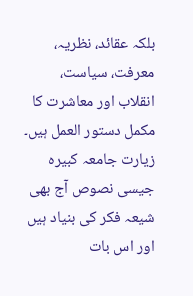بلکہ عقائد، نظریہ، معرفت، سیاست، انقلاب اور معاشرت کا مکمل دستور العمل ہیں۔ زیارت جامعہ کبیرہ جیسی نصوص آج بھی شیعہ فکر کی بنیاد ہیں اور اس بات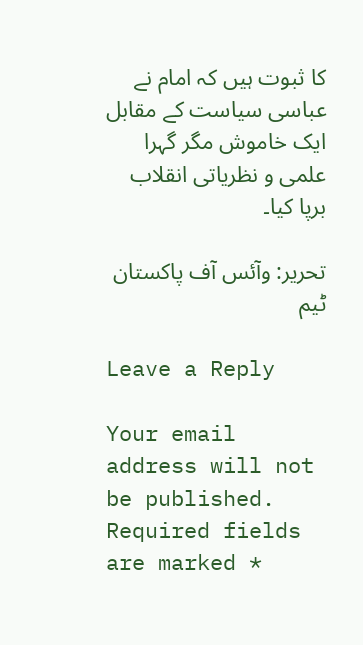کا ثبوت ہیں کہ امام نے عباسی سیاست کے مقابل ایک خاموش مگر گہرا علمی و نظریاتی انقلاب برپا کیا۔

تحریر: وآئس آف پاکستان ٹیم

Leave a Reply

Your email address will not be published. Required fields are marked *